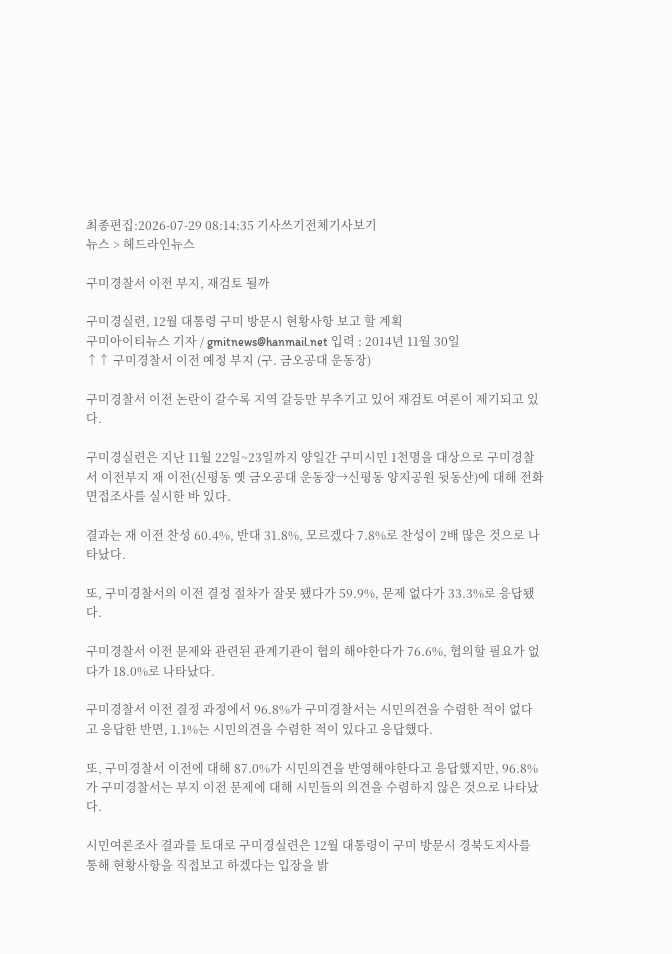최종편집:2026-07-29 08:14:35 기사쓰기전체기사보기
뉴스 > 헤드라인뉴스

구미경찰서 이전 부지, 재검토 될까

구미경실련, 12월 대통령 구미 방문시 현황사항 보고 할 계획
구미아이티뉴스 기자 / gmitnews@hanmail.net 입력 : 2014년 11월 30일
↑↑ 구미경찰서 이전 예정 부지 (구. 금오공대 운동장)

구미경찰서 이전 논란이 갈수록 지역 갈등만 부추기고 있어 재검토 여론이 제기되고 있다.

구미경실련은 지난 11월 22일~23일까지 양일간 구미시민 1천명을 대상으로 구미경찰서 이전부지 재 이전(신평동 옛 금오공대 운동장→신평동 양지공원 뒷동산)에 대해 전화면접조사를 실시한 바 있다.

결과는 재 이전 찬성 60.4%, 반대 31.8%, 모르겠다 7.8%로 찬성이 2배 많은 것으로 나타났다.

또, 구미경찰서의 이전 결정 절차가 잘못 됐다가 59.9%, 문제 없다가 33.3%로 응답됐다.

구미경찰서 이전 문제와 관련된 관계기관이 협의 해야한다가 76.6%, 협의할 필요가 없다가 18.0%로 나타났다.

구미경찰서 이전 결정 과정에서 96.8%가 구미경찰서는 시민의견을 수렴한 적이 없다고 응답한 반면, 1.1%는 시민의견을 수렴한 적이 있다고 응답했다.

또, 구미경찰서 이전에 대해 87.0%가 시민의견을 반영해야한다고 응답했지만, 96.8%가 구미경찰서는 부지 이전 문제에 대해 시민들의 의견을 수렴하지 않은 것으로 나타났다.

시민여론조사 결과를 토대로 구미경실련은 12월 대통령이 구미 방문시 경북도지사를 통해 현황사항을 직접보고 하겠다는 입장을 밝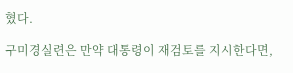혔다.

구미경실련은 만약 대통령이 재검토를 지시한다면,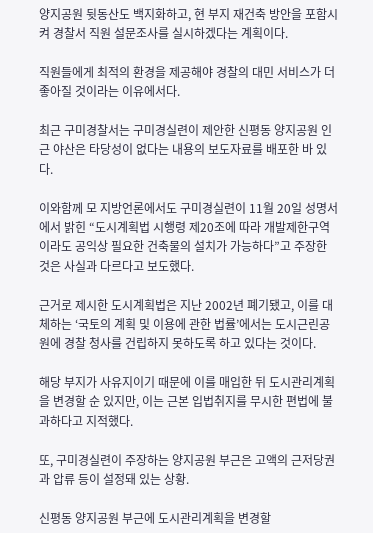양지공원 뒷동산도 백지화하고, 현 부지 재건축 방안을 포함시켜 경찰서 직원 설문조사를 실시하겠다는 계획이다.

직원들에게 최적의 환경을 제공해야 경찰의 대민 서비스가 더 좋아질 것이라는 이유에서다.

최근 구미경찰서는 구미경실련이 제안한 신평동 양지공원 인근 야산은 타당성이 없다는 내용의 보도자료를 배포한 바 있다.

이와함께 모 지방언론에서도 구미경실련이 11월 20일 성명서에서 밝힌 “도시계획법 시행령 제20조에 따라 개발제한구역이라도 공익상 필요한 건축물의 설치가 가능하다”고 주장한 것은 사실과 다르다고 보도했다.

근거로 제시한 도시계획법은 지난 2002년 폐기됐고, 이를 대체하는 ‘국토의 계획 및 이용에 관한 법률’에서는 도시근린공원에 경찰 청사를 건립하지 못하도록 하고 있다는 것이다.

해당 부지가 사유지이기 때문에 이를 매입한 뒤 도시관리계획을 변경할 순 있지만, 이는 근본 입법취지를 무시한 편법에 불과하다고 지적했다.

또, 구미경실련이 주장하는 양지공원 부근은 고액의 근저당권과 압류 등이 설정돼 있는 상황.

신평동 양지공원 부근에 도시관리계획을 변경할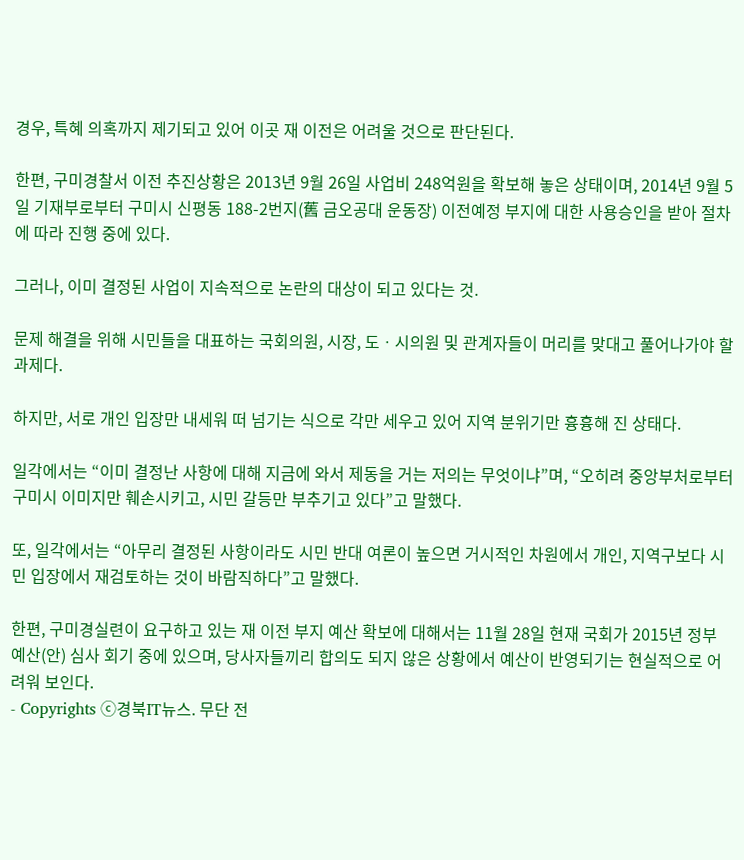경우, 특혜 의혹까지 제기되고 있어 이곳 재 이전은 어려울 것으로 판단된다.

한편, 구미경찰서 이전 추진상황은 2013년 9월 26일 사업비 248억원을 확보해 놓은 상태이며, 2014년 9월 5일 기재부로부터 구미시 신평동 188-2번지(舊 금오공대 운동장) 이전예정 부지에 대한 사용승인을 받아 절차에 따라 진행 중에 있다.

그러나, 이미 결정된 사업이 지속적으로 논란의 대상이 되고 있다는 것.

문제 해결을 위해 시민들을 대표하는 국회의원, 시장, 도ㆍ시의원 및 관계자들이 머리를 맞대고 풀어나가야 할 과제다.

하지만, 서로 개인 입장만 내세워 떠 넘기는 식으로 각만 세우고 있어 지역 분위기만 흉흉해 진 상태다.

일각에서는 “이미 결정난 사항에 대해 지금에 와서 제동을 거는 저의는 무엇이냐”며, “오히려 중앙부처로부터 구미시 이미지만 훼손시키고, 시민 갈등만 부추기고 있다”고 말했다.

또, 일각에서는 “아무리 결정된 사항이라도 시민 반대 여론이 높으면 거시적인 차원에서 개인, 지역구보다 시민 입장에서 재검토하는 것이 바람직하다”고 말했다.

한편, 구미경실련이 요구하고 있는 재 이전 부지 예산 확보에 대해서는 11월 28일 현재 국회가 2015년 정부 예산(안) 심사 회기 중에 있으며, 당사자들끼리 합의도 되지 않은 상황에서 예산이 반영되기는 현실적으로 어려워 보인다.
- Copyrights ⓒ경북IT뉴스. 무단 전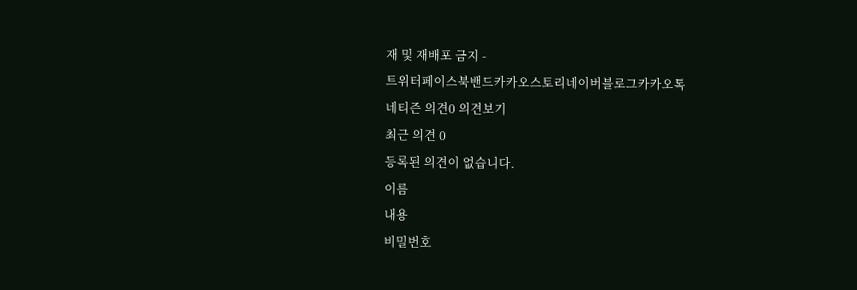재 및 재배포 금지 -
트위터페이스북밴드카카오스토리네이버블로그카카오톡
네티즌 의견0 의견보기
최근 의견 0
등록된 의견이 없습니다.
이름
내용
비밀번호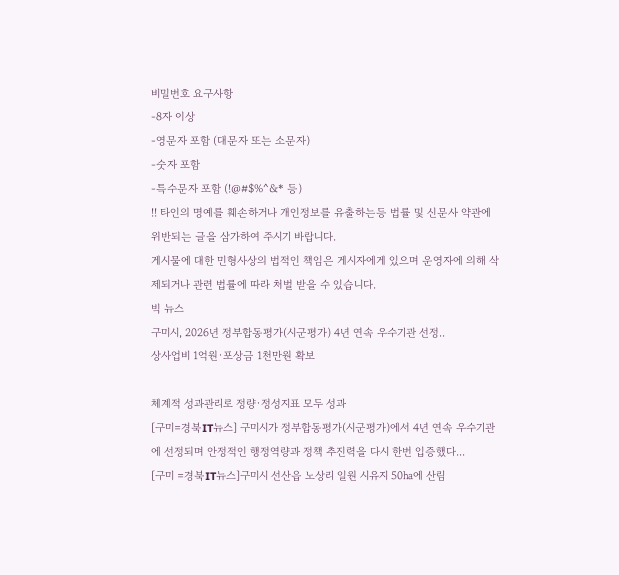비밀번호 요구사항
-8자 이상
-영문자 포함 (대문자 또는 소문자)
-숫자 포함
-특수문자 포함 (!@#$%^&* 등)
!! 타인의 명예를 훼손하거나 개인정보를 유출하는등 법률 및 신문사 약관에 위반되는 글을 삼가하여 주시기 바랍니다.
게시물에 대한 민형사상의 법적인 책임은 게시자에게 있으며 운영자에 의해 삭제되거나 관련 법률에 따라 처벌 받을 수 있습니다.
빅 뉴스
구미시, 2026년 정부합동평가(시군평가) 4년 연속 우수기관 선정..
상사업비 1억원·포상금 1천만원 확보

체계적 성과관리로 정량·정성지표 모두 성과
[구미=경북IT뉴스] 구미시가 정부합동평가(시군평가)에서 4년 연속 우수기관에 선정되며 안정적인 행정역량과 정책 추진력을 다시 한번 입증했다...
[구미 =경북IT뉴스]구미시 선산읍 노상리 일원 시유지 50㏊에 산림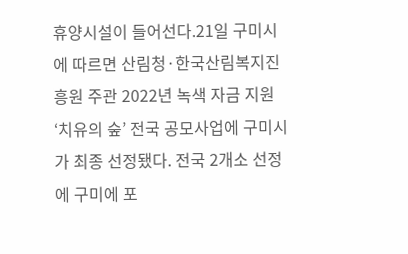휴양시설이 들어선다.21일 구미시에 따르면 산림청·한국산림복지진흥원 주관 2022년 녹색 자금 지원 ‘치유의 숲’ 전국 공모사업에 구미시가 최종 선정됐다. 전국 2개소 선정에 구미에 포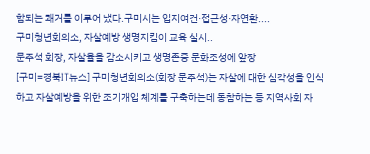함되는 쾌거를 이루어 냈다.구미시는 입지여건·접근성·자연환....
구미청년회의소, 자살예방 생명지킴이 교육 실시..
문주석 회장, 자살율을 감소시키고 생명존중 문화조성에 앞장
[구미=경북IT뉴스] 구미청년회의소(회장 문주석)는 자살에 대한 심각성을 인식하고 자살예방을 위한 조기개입 체계를 구축하는데 동참하는 등 지역사회 자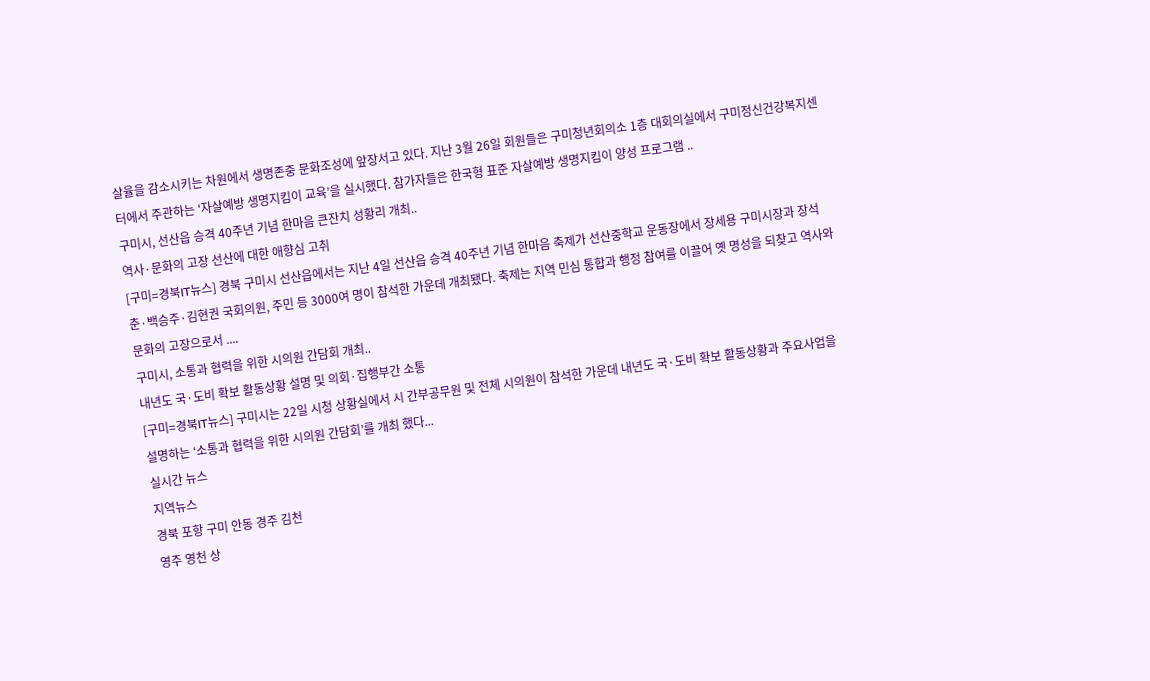살율을 감소시키는 차원에서 생명존중 문화조성에 앞장서고 있다. 지난 3월 26일 회원들은 구미청년회의소 1층 대회의실에서 구미정신건강복지센터에서 주관하는 ‘자살예방 생명지킴이 교육’을 실시했다. 참가자들은 한국형 표준 자살예방 생명지킴이 양성 프로그램 ..
구미시, 선산읍 승격 40주년 기념 한마음 큰잔치 성황리 개최..
역사·문화의 고장 선산에 대한 애향심 고취
[구미=경북IT뉴스] 경북 구미시 선산읍에서는 지난 4일 선산읍 승격 40주년 기념 한마음 축제가 선산중학교 운동장에서 장세용 구미시장과 장석춘·백승주·김현권 국회의원, 주민 등 3000여 명이 참석한 가운데 개최됐다. 축제는 지역 민심 통합과 행정 참여를 이끌어 옛 명성을 되찾고 역사와 문화의 고장으로서 ....
구미시, 소통과 협력을 위한 시의원 간담회 개최..
내년도 국·도비 확보 활동상황 설명 및 의회·집행부간 소통
[구미=경북IT뉴스] 구미시는 22일 시청 상황실에서 시 간부공무원 및 전체 시의원이 참석한 가운데 내년도 국·도비 확보 활동상황과 주요사업을 설명하는 ‘소통과 협력을 위한 시의원 간담회’를 개최 했다...
실시간 뉴스
지역뉴스
경북 포항 구미 안동 경주 김천
영주 영천 상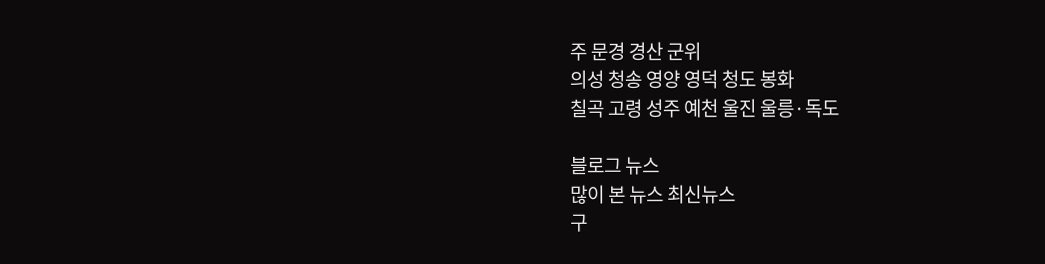주 문경 경산 군위
의성 청송 영양 영덕 청도 봉화
칠곡 고령 성주 예천 울진 울릉·독도

블로그 뉴스
많이 본 뉴스 최신뉴스
구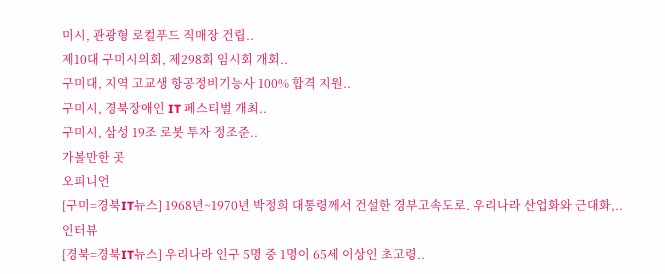미시, 관광형 로컬푸드 직매장 건립..
제10대 구미시의회, 제298회 임시회 개회..
구미대, 지역 고교생 항공정비기능사 100% 합격 지원..
구미시, 경북장애인 IT 페스티벌 개최..
구미시, 삼성 19조 로봇 투자 정조준..
가볼만한 곳
오피니언
[구미=경북IT뉴스] 1968년~1970년 박정희 대통령께서 건설한 경부고속도로. 우리나라 산업화와 근대화,..
인터뷰
[경북=경북IT뉴스] 우리나라 인구 5명 중 1명이 65세 이상인 초고령..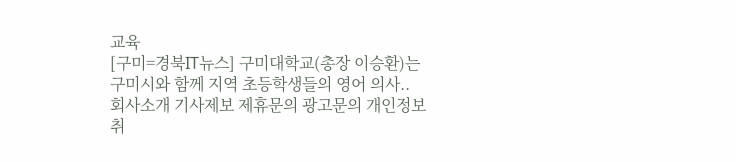교육
[구미=경북IT뉴스] 구미대학교(총장 이승환)는 구미시와 함께 지역 초등학생들의 영어 의사..
회사소개 기사제보 제휴문의 광고문의 개인정보취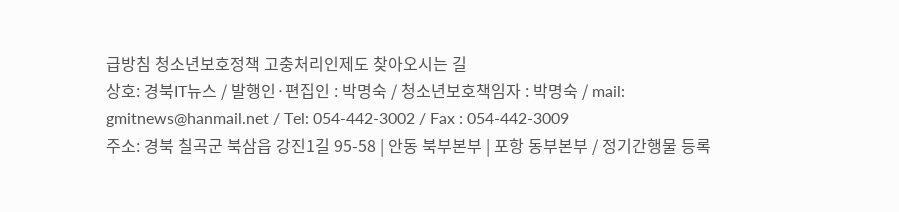급방침 청소년보호정책 고충처리인제도 찾아오시는 길
상호: 경북IT뉴스 / 발행인·편집인 : 박명숙 / 청소년보호책임자 : 박명숙 / mail: gmitnews@hanmail.net / Tel: 054-442-3002 / Fax : 054-442-3009
주소: 경북 칠곡군 북삼읍 강진1길 95-58 | 안동 북부본부 | 포항 동부본부 / 정기간행물 등록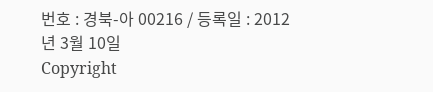번호 : 경북-아 00216 / 등록일 : 2012년 3월 10일
Copyright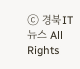ⓒ 경북IT뉴스 All Rights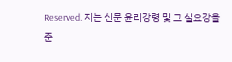Reserved. 지는 신문 윤리강령 및 그 실요강을 준